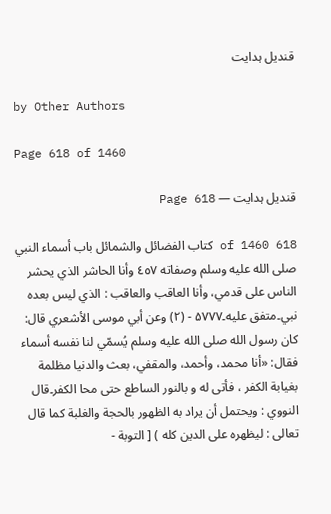قندیل ہدایت

by Other Authors

Page 618 of 1460

قندیل ہدایت — Page 618

618 of 1460 كتاب الفضائل والشمائل باب أسماء النبي صلى الله عليه وسلم وصفاته ٤٥٧ وأنا الحاشر الذي يحشر الناس على قدمي، وأنا العاقب والعاقب : الذي ليس بعده نبي۔متفق عليه۔۵۷۷۷ - (۲) وعن أبي موسى الأشعري قال: كان رسول الله صلى الله عليه وسلم يُسمّي لنا نفسه أسماء فقال: «أنا محمد، وأحمد، والمقفي، بعث والدنيا مظلمة بغيابة الكفر ، فأتى له و بالنور الساطع حتى محا الكفر۔قال النووي : ويحتمل أن يراد به الظهور بالحجة والغلبة كما قال تعالى : ليظهره على الدين كله ) [ التوبة -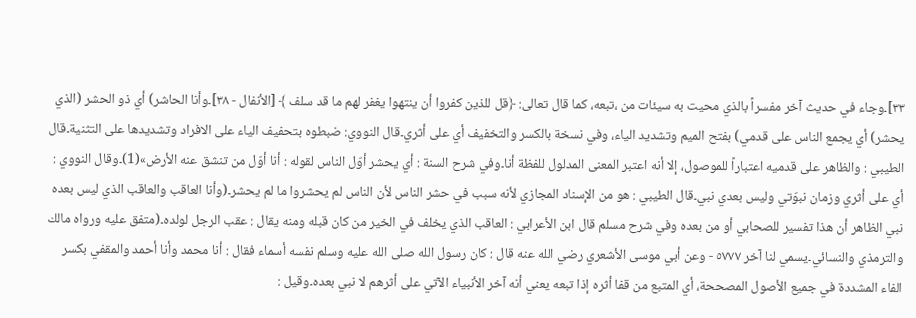٣٣]۔وجاء في حديث آخر مفسراً بالذي محيت به سيئات من ،تبعه، كما قال تعالى: ﴿قل للذين كفروا أن ينتهوا يغفر لهم ما قد سلف ﴾ [الأنفال - ۳۸]۔وأنا الحاشر) أي ذو الحشر (الذي يحشر) أي يجمع الناس على قدمي) بفتح الميم وتشديد الياء، وفي نسخة بالكسر والتخفيف أي على أثري۔قال النووي: ضبطوه بتحفيف الياء على الافراد وتشديدها على التثنية۔قال الطيبي : والظاهر على قدميه اعتباراً للموصول، إلا أنه اعتبر المعنى المدلول للفظة أنا۔وفي شرح السنة : أي يحشر أوّل الناس لقوله : أنا أوّل من تنشق عنه الأرض»(1)۔وقال النووي : أي على أثري وزمان نبوّتي وليس بعدي نبي۔قال الطيبي : هو من الإسناد المجازي لأنه سبب في حشر الناس لأن الناس لم يحشروا ما لم يحشر۔(وأنا العاقب والعاقب الذي ليس بعده نبي الظاهر أن هذا تفسير للصحابي أو من بعده وفي شرح مسلم قال ابن الأعرابي : العاقب الذي يخلف في الخير من كان قبله ومنه يقال : عقب الرجل لولده۔(متفق عليه ورواه مالك والترمذي والنسائي۔يسمي لنا آخر ٥٧٧٧ - وعن أبي موسى الأشعري رضي الله عنه قال : كان رسول الله صلى الله عليه وسلم نفسه أسماء فقال : أنا محمد وأنا أحمد والمقفي بكسر الفاء المشددة في جميع الأصول المصححة، أي المتبع من قفا أثره إذا تبعه يعني أنه آخر الأنبياء الآتي على أثرهم لا نبي بعده۔وقيل :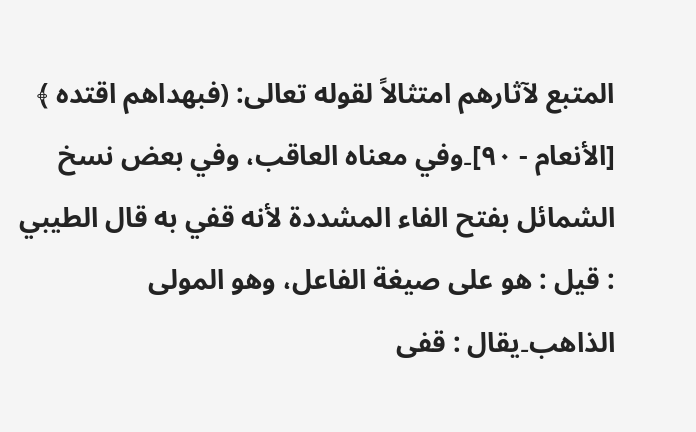المتبع لآثارهم امتثالاً لقوله تعالى: (فبهداهم اقتده ﴾ [الأنعام - ٩٠]۔وفي معناه العاقب، وفي بعض نسخ الشمائل بفتح الفاء المشددة لأنه قفي به قال الطيبي : قيل : هو على صيغة الفاعل، وهو المولى الذاهب۔يقال : قفى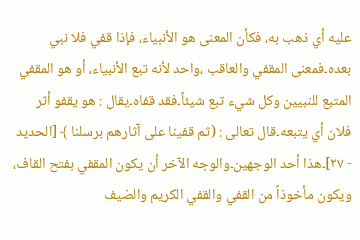عليه أي ذهب به، فكأن المعنى هو الأنبياء، فإذا قفي فلا نبي بعده۔فمعنى المقفي والعاقب ،واحد لأنه تبع الأنبياء، أو هو المقفي المتبع للنبيين وكل شيء تبع شيئاً۔فقد قفاه۔يقال : هو يقفو أثر فلان أي يتبعه۔قال تعالى : (ثم قفينا على آثارهم برسلنا ﴾ [الحديد - ۲۷]۔هذا أحد الوجهين۔والوجه الآخر أن يكون المقفي بفتح القاف، ويكون مأخوذاً من القفي والقفي الكريم والضيف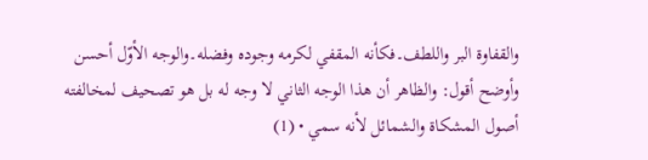والقفاوة البر واللطف۔فكأنه المقفي لكرمه وجوده وفضله۔والوجه الأوّل أحسن وأوضح أقول: والظاهر أن هذا الوجه الثاني لا وجه له بل هو تصحيف لمخالفته أصول المشكاة والشمائل لأنه سمي • (1)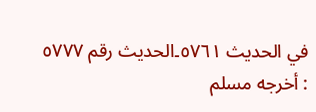في الحديث ٥٧٦١۔الحديث رقم ٥٧٧٧ : أخرجه مسلم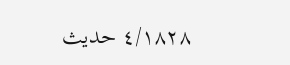۱۸۲۸/٤ حديث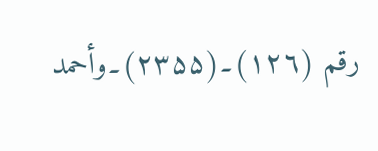رقم (١٢٦)۔(۲۳۵۵)۔وأحمد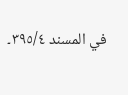في المسند ٣٩٥/٤۔